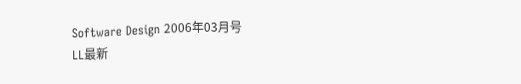Software Design 2006年03月号
LL最新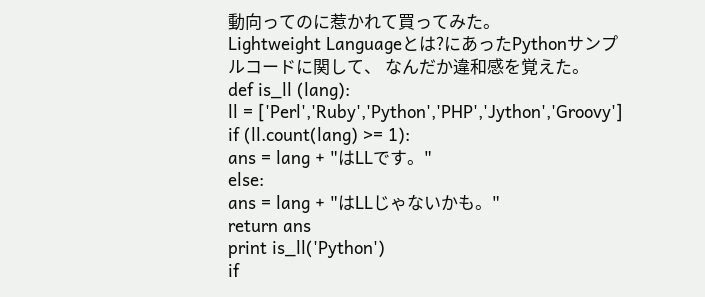動向ってのに惹かれて買ってみた。
Lightweight Languageとは?にあったPythonサンプルコードに関して、 なんだか違和感を覚えた。
def is_ll (lang):
ll = ['Perl','Ruby','Python','PHP','Jython','Groovy']
if (ll.count(lang) >= 1):
ans = lang + "はLLです。"
else:
ans = lang + "はLLじゃないかも。"
return ans
print is_ll('Python')
if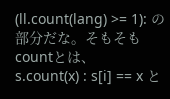(ll.count(lang) >= 1): の部分だな。そもそもcountとは、
s.count(x) : s[i] == x と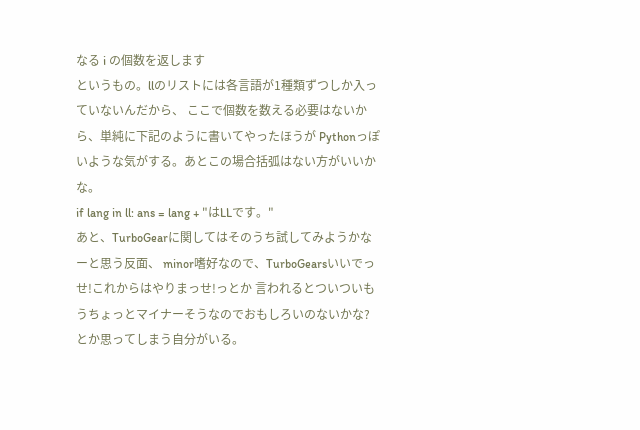なる i の個数を返します
というもの。llのリストには各言語が1種類ずつしか入っていないんだから、 ここで個数を数える必要はないから、単純に下記のように書いてやったほうが Pythonっぽいような気がする。あとこの場合括弧はない方がいいかな。
if lang in ll: ans = lang + "はLLです。"
あと、TurboGearに関してはそのうち試してみようかなーと思う反面、 minor嗜好なので、TurboGearsいいでっせ!これからはやりまっせ!っとか 言われるとついついもうちょっとマイナーそうなのでおもしろいのないかな? とか思ってしまう自分がいる。